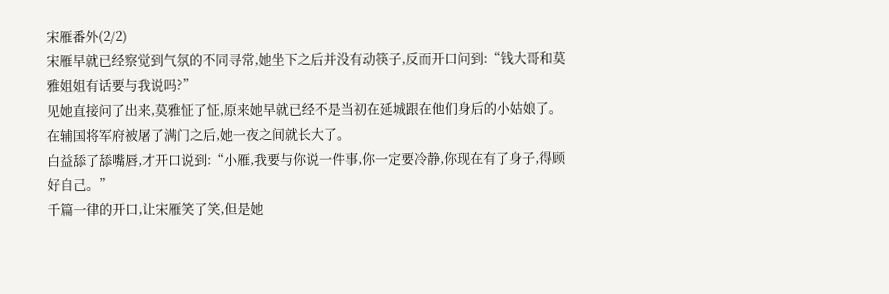宋雁番外(2/2)
宋雁早就已经察觉到气氛的不同寻常,她坐下之后并没有动筷子,反而开口问到:“钱大哥和莫雅姐姐有话要与我说吗?”
见她直接问了出来,莫雅怔了怔,原来她早就已经不是当初在延城跟在他们身后的小姑娘了。在辅国将军府被屠了满门之后,她一夜之间就长大了。
白益舔了舔嘴唇,才开口说到:“小雁,我要与你说一件事,你一定要冷静,你现在有了身子,得顾好自己。”
千篇一律的开口,让宋雁笑了笑,但是她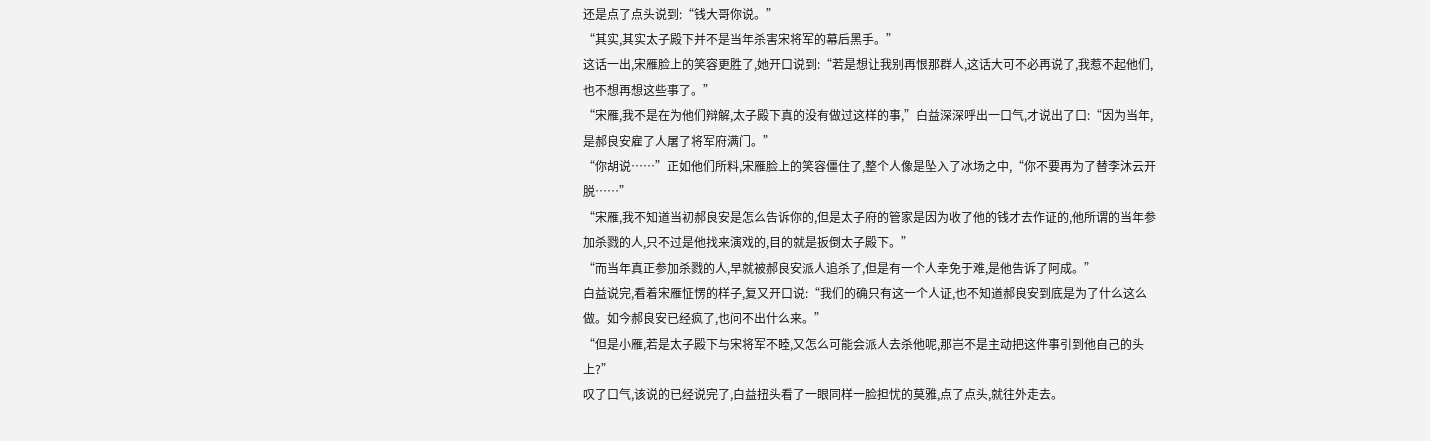还是点了点头说到:“钱大哥你说。”
“其实,其实太子殿下并不是当年杀害宋将军的幕后黑手。”
这话一出,宋雁脸上的笑容更胜了,她开口说到:“若是想让我别再恨那群人,这话大可不必再说了,我惹不起他们,也不想再想这些事了。”
“宋雁,我不是在为他们辩解,太子殿下真的没有做过这样的事,”白益深深呼出一口气,才说出了口:“因为当年,是郝良安雇了人屠了将军府满门。”
“你胡说……”正如他们所料,宋雁脸上的笑容僵住了,整个人像是坠入了冰场之中,“你不要再为了替李沐云开脱……”
“宋雁,我不知道当初郝良安是怎么告诉你的,但是太子府的管家是因为收了他的钱才去作证的,他所谓的当年参加杀戮的人,只不过是他找来演戏的,目的就是扳倒太子殿下。”
“而当年真正参加杀戮的人,早就被郝良安派人追杀了,但是有一个人幸免于难,是他告诉了阿成。”
白益说完,看着宋雁怔愣的样子,复又开口说:“我们的确只有这一个人证,也不知道郝良安到底是为了什么这么做。如今郝良安已经疯了,也问不出什么来。”
“但是小雁,若是太子殿下与宋将军不睦,又怎么可能会派人去杀他呢,那岂不是主动把这件事引到他自己的头上?”
叹了口气,该说的已经说完了,白益扭头看了一眼同样一脸担忧的莫雅,点了点头,就往外走去。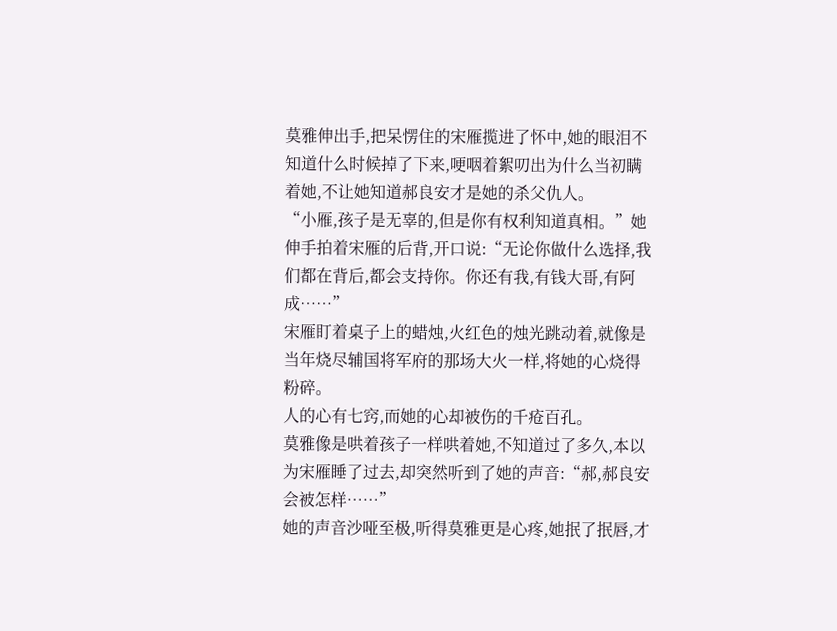莫雅伸出手,把呆愣住的宋雁揽进了怀中,她的眼泪不知道什么时候掉了下来,哽咽着絮叨出为什么当初瞒着她,不让她知道郝良安才是她的杀父仇人。
“小雁,孩子是无辜的,但是你有权利知道真相。”她伸手拍着宋雁的后背,开口说:“无论你做什么选择,我们都在背后,都会支持你。你还有我,有钱大哥,有阿成……”
宋雁盯着桌子上的蜡烛,火红色的烛光跳动着,就像是当年烧尽辅国将军府的那场大火一样,将她的心烧得粉碎。
人的心有七窍,而她的心却被伤的千疮百孔。
莫雅像是哄着孩子一样哄着她,不知道过了多久,本以为宋雁睡了过去,却突然听到了她的声音:“郝,郝良安会被怎样……”
她的声音沙哑至极,听得莫雅更是心疼,她抿了抿唇,才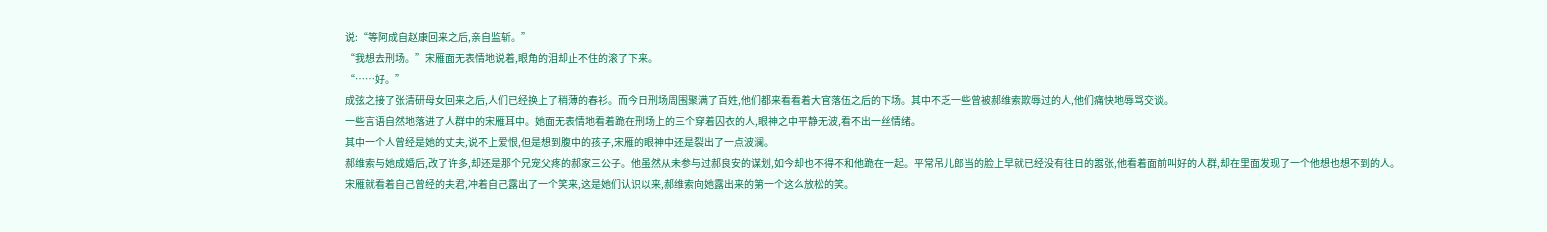说:“等阿成自赵康回来之后,亲自监斩。”
“我想去刑场。”宋雁面无表情地说着,眼角的泪却止不住的滚了下来。
“……好。”
成弦之接了张清研母女回来之后,人们已经换上了稍薄的春衫。而今日刑场周围聚满了百姓,他们都来看看着大官落伍之后的下场。其中不乏一些曾被郝维索欺辱过的人,他们痛快地辱骂交谈。
一些言语自然地落进了人群中的宋雁耳中。她面无表情地看着跪在刑场上的三个穿着囚衣的人,眼神之中平静无波,看不出一丝情绪。
其中一个人曾经是她的丈夫,说不上爱恨,但是想到腹中的孩子,宋雁的眼神中还是裂出了一点波澜。
郝维索与她成婚后,改了许多,却还是那个兄宠父疼的郝家三公子。他虽然从未参与过郝良安的谋划,如今却也不得不和他跪在一起。平常吊儿郎当的脸上早就已经没有往日的嚣张,他看着面前叫好的人群,却在里面发现了一个他想也想不到的人。
宋雁就看着自己曾经的夫君,冲着自己露出了一个笑来,这是她们认识以来,郝维索向她露出来的第一个这么放松的笑。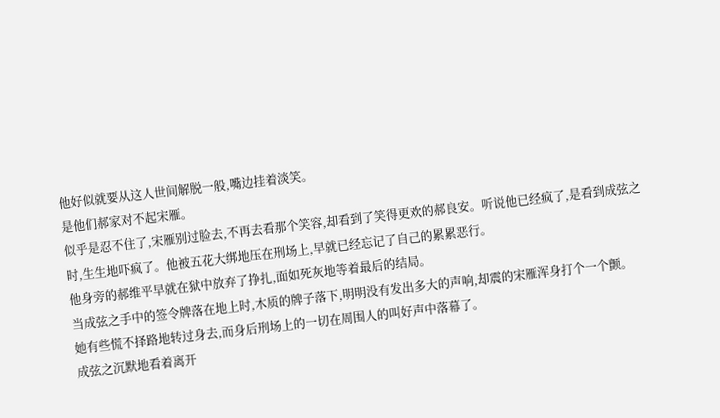他好似就要从这人世间解脱一般,嘴边挂着淡笑。
是他们郝家对不起宋雁。
似乎是忍不住了,宋雁别过脸去,不再去看那个笑容,却看到了笑得更欢的郝良安。听说他已经疯了,是看到成弦之时,生生地吓疯了。他被五花大绑地压在刑场上,早就已经忘记了自己的累累恶行。
他身旁的郝维平早就在狱中放弃了挣扎,面如死灰地等着最后的结局。
当成弦之手中的签令牌落在地上时,木质的牌子落下,明明没有发出多大的声响,却震的宋雁浑身打个一个颤。
她有些慌不择路地转过身去,而身后刑场上的一切在周围人的叫好声中落幕了。
成弦之沉默地看着离开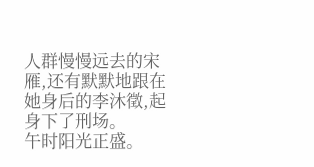人群慢慢远去的宋雁,还有默默地跟在她身后的李沐徵,起身下了刑场。
午时阳光正盛。